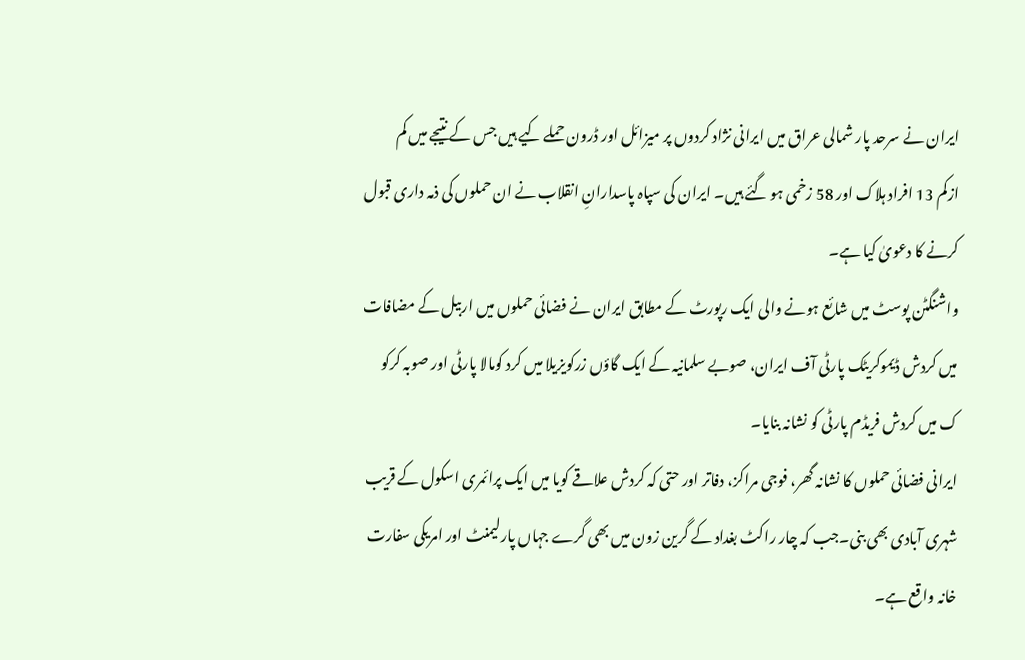ایران نے سرحد پار شمالی عراق میں ایرانی نژاد کردوں پر میزائل اور ڈرون حملے کیے ہیں جس کے نتیجے میں کم ازکم 13 افراد ہلاک اور 58 زخمی ہو گئے ہیں۔ ایران کی سپاہ پاسدارانِ انقلاب نے ان حملوں کی ذمہ داری قبول کرنے کا دعویٰ کیا ہے۔
واشنگٹن پوسٹ میں شائع ہونے والی ایک رپورٹ کے مطابق ایران نے فضائی حملوں میں اربیل کے مضافات میں کردش ڈیموکریٹک پارٹی آف ایران، صوبے سلمانیہ کے ایک گاؤں زرکویزیلا میں کرد کومالا پارٹی اور صوبہ کرکو ک میں کردش فریڈم پارٹی کو نشانہ بنایا۔
ایرانی فضائی حملوں کا نشانہ گھر، فوجی مراکز، دفاتر اور حتی کہ کردش علاقے کویا میں ایک پرائمری اسکول کے قریب شہری آبادی بھی بنی۔جب کہ چار راکٹ بغداد کے گرین زون میں بھی گرے جہاں پارلیمنٹ اور امریکی سفارت خانہ واقع ہے۔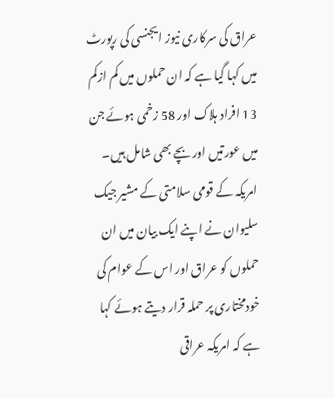عراق کی سرکاری نیوز ایجنسی کی رپورٹ میں کہا گیا ہے کہ ان حملوں میں کم ازکم 13 افراد ہلاک اور 58 زخمی ہوئے جن میں عورتیں اور بچے بھی شامل ہیں۔
امریکہ کے قومی سلامتی کے مشیر جیک سلیوان نے اپنے ایک بیان میں ان حملوں کو عراق اور اس کے عوام کی خودمختاری پر حملہ قرار دیتے ہوئے کہا ہے کہ امریکہ عراقی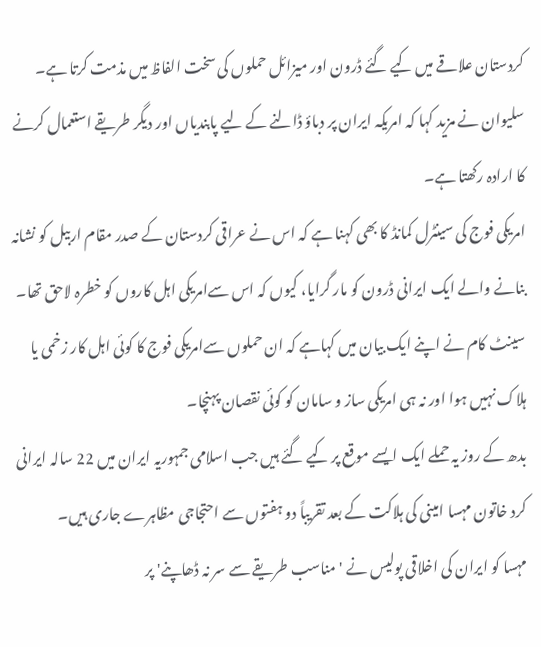کردستان علاقے میں کیے گئے ڈرون اور میزائل حملوں کی سخت الفاظ میں مذمت کرتا ہے۔
سلیوان نے مزید کہا کہ امریکہ ایران پر دباؤ ڈالنے کے لیے پابندیاں اور دیگر طریقے استعمال کرنے کا ارادہ رکھتا ہے۔
امریکی فوج کی سینٹرل کمانڈ کا بھی کہنا ہے کہ اس نے عراقی کردستان کے صدر مقام اربیل کو نشانہ بنانے والے ایک ایرانی ڈرون کو مار گرایا، کیوں کہ اس سےامریکی اہل کاروں کو خطرہ لاحق تھا۔
سینٹ کام نے اپنے ایک بیان میں کہاہے کہ ان حملوں سےامریکی فوج کا کوئی اہل کار زخمی یا ہلاک نہیں ہوا اور نہ ہی امریکی ساز و سامان کو کوئی نقصان پہنچا۔
بدھ کے روز یہ حملے ایک ایسے موقع پر کیے گئے ہیں جب اسلامی جمہوریہ ایران میں 22 سالہ ایرانی کرد خاتون مہسا امینی کی ہلاکت کے بعد تقریباً دو ہفتوں سے احتجاجی مظاہرے جاری ہیں۔
مہسا کو ایران کی اخلاقی پولیس نے 'مناسب طریقے سے سر نہ ڈھاپنے' پر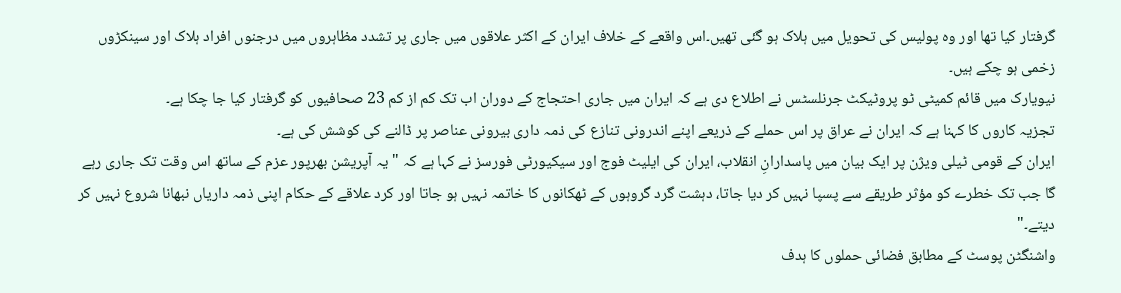گرفتار کیا تھا اور وہ پولیس کی تحویل میں ہلاک ہو گئی تھیں۔اس واقعے کے خلاف ایران کے اکثر علاقوں میں جاری پر تشدد مظاہروں میں درجنوں افراد ہلاک اور سینکڑوں زخمی ہو چکے ہیں۔
نیویارک میں قائم کمیٹی ٹو پروٹیکٹ جرنلسٹس نے اطلاع دی ہے کہ ایران میں جاری احتجاج کے دوران اب تک کم از کم 23 صحافیوں کو گرفتار کیا جا چکا ہے۔
تجزیہ کاروں کا کہنا ہے کہ ایران نے عراق پر اس حملے کے ذریعے اپنے اندرونی تنازع کی ذمہ داری بیرونی عناصر پر ڈالنے کی کوشش کی ہے۔
ایران کے قومی ٹیلی ویژن پر ایک بیان میں پاسدارانِ انقلاب، ایران کی ایلیٹ فوج اور سیکیورٹی فورسز نے کہا ہے کہ "یہ آپریشن بھرپور عزم کے ساتھ اس وقت تک جاری رہے گا جب تک خطرے کو مؤثر طریقے سے پسپا نہیں کر دیا جاتا، دہشت گرد گروہوں کے ٹھکانوں کا خاتمہ نہیں ہو جاتا اور کرد علاقے کے حکام اپنی ذمہ داریاں نبھانا شروع نہیں کر دیتے۔"
واشنگٹن پوسٹ کے مطابق فضائی حملوں کا ہدف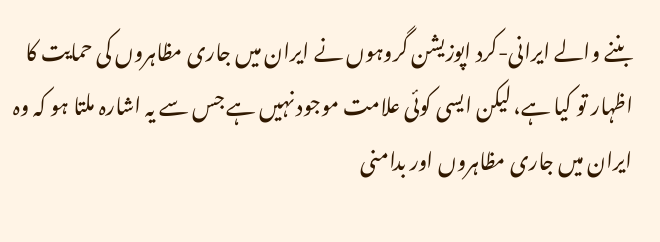بننے والے ایرانی-کرد اپوزیشن گروہوں نے ایران میں جاری مظاہروں کی حمایت کا اظہار تو کیا ہے، لیکن ایسی کوئی علامت موجود نہیں ہے جس سے یہ اشارہ ملتا ہو کہ وہ ایران میں جاری مظاہروں اور بدامنی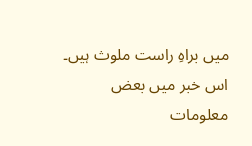میں براہِ راست ملوث ہیں۔
اس خبر میں بعض معلومات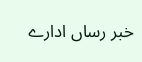خبر رساں ادارے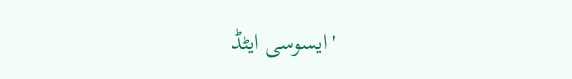'ایسوسی ایٹڈ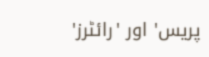پریس' اور 'رائٹرز'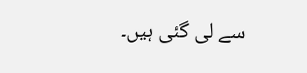سے لی گئی ہیں۔